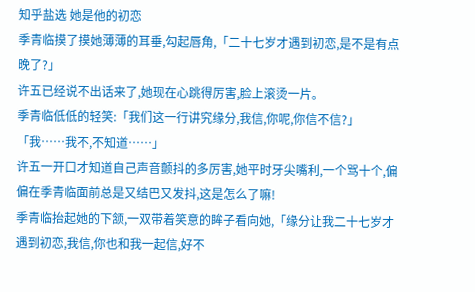知乎盐选 她是他的初恋
季青临摸了摸她薄薄的耳垂,勾起唇角,「二十七岁才遇到初恋,是不是有点晚了?」
许五已经说不出话来了,她现在心跳得厉害,脸上滚烫一片。
季青临低低的轻笑:「我们这一行讲究缘分,我信,你呢,你信不信?」
「我……我不,不知道……」
许五一开口才知道自己声音颤抖的多厉害,她平时牙尖嘴利,一个骂十个,偏偏在季青临面前总是又结巴又发抖,这是怎么了嘛!
季青临抬起她的下颔,一双带着笑意的眸子看向她,「缘分让我二十七岁才遇到初恋,我信,你也和我一起信,好不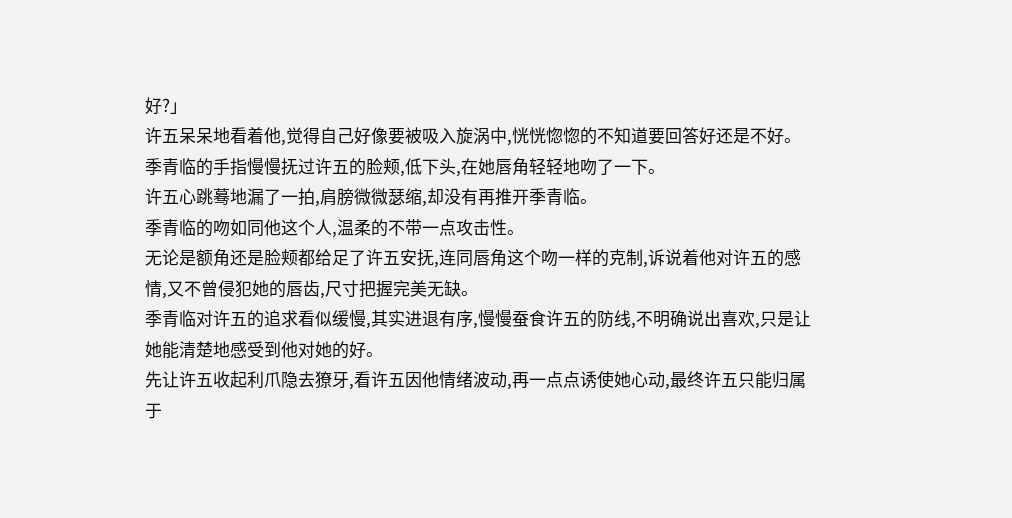好?」
许五呆呆地看着他,觉得自己好像要被吸入旋涡中,恍恍惚惚的不知道要回答好还是不好。
季青临的手指慢慢抚过许五的脸颊,低下头,在她唇角轻轻地吻了一下。
许五心跳蓦地漏了一拍,肩膀微微瑟缩,却没有再推开季青临。
季青临的吻如同他这个人,温柔的不带一点攻击性。
无论是额角还是脸颊都给足了许五安抚,连同唇角这个吻一样的克制,诉说着他对许五的感情,又不曾侵犯她的唇齿,尺寸把握完美无缺。
季青临对许五的追求看似缓慢,其实进退有序,慢慢蚕食许五的防线,不明确说出喜欢,只是让她能清楚地感受到他对她的好。
先让许五收起利爪隐去獠牙,看许五因他情绪波动,再一点点诱使她心动,最终许五只能归属于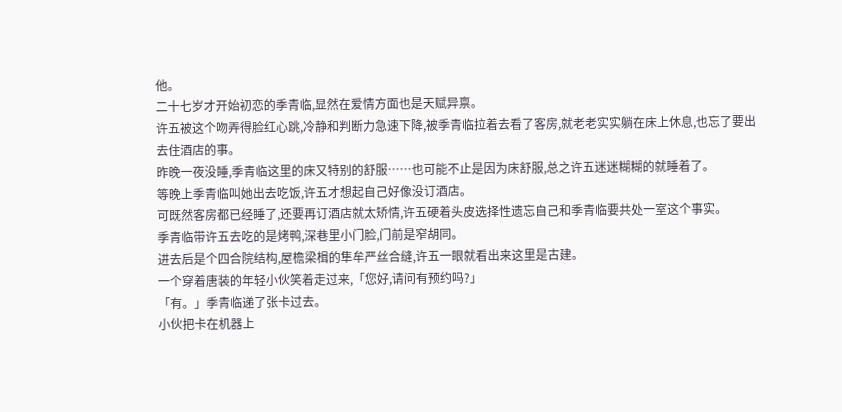他。
二十七岁才开始初恋的季青临,显然在爱情方面也是天赋异禀。
许五被这个吻弄得脸红心跳,冷静和判断力急速下降,被季青临拉着去看了客房,就老老实实躺在床上休息,也忘了要出去住酒店的事。
昨晚一夜没睡,季青临这里的床又特别的舒服……也可能不止是因为床舒服,总之许五迷迷糊糊的就睡着了。
等晚上季青临叫她出去吃饭,许五才想起自己好像没订酒店。
可既然客房都已经睡了,还要再订酒店就太矫情,许五硬着头皮选择性遗忘自己和季青临要共处一室这个事实。
季青临带许五去吃的是烤鸭,深巷里小门脸,门前是窄胡同。
进去后是个四合院结构,屋檐梁楫的隼牟严丝合缝,许五一眼就看出来这里是古建。
一个穿着唐装的年轻小伙笑着走过来,「您好,请问有预约吗?」
「有。」季青临递了张卡过去。
小伙把卡在机器上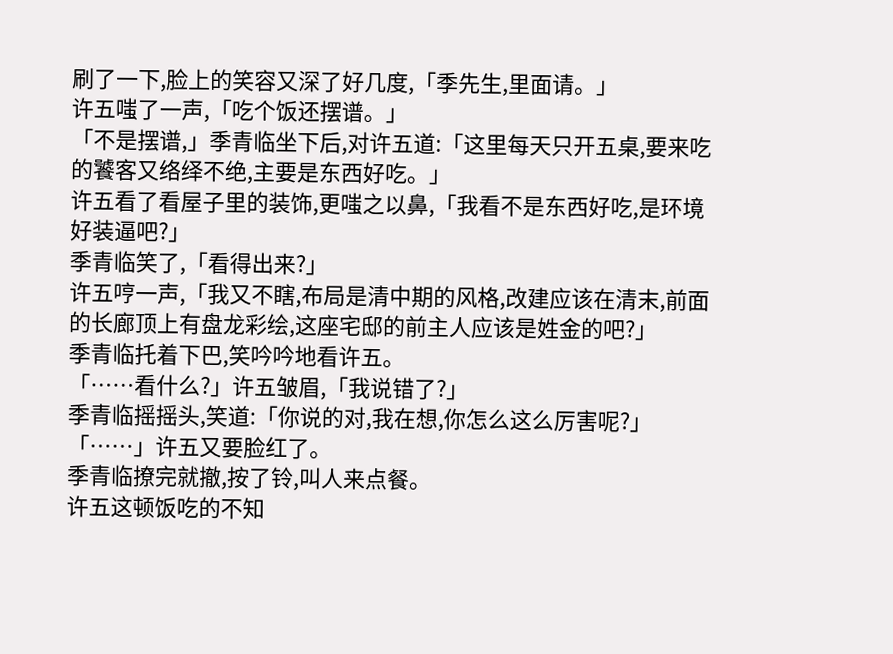刷了一下,脸上的笑容又深了好几度,「季先生,里面请。」
许五嗤了一声,「吃个饭还摆谱。」
「不是摆谱,」季青临坐下后,对许五道:「这里每天只开五桌,要来吃的饕客又络绎不绝,主要是东西好吃。」
许五看了看屋子里的装饰,更嗤之以鼻,「我看不是东西好吃,是环境好装逼吧?」
季青临笑了,「看得出来?」
许五哼一声,「我又不瞎,布局是清中期的风格,改建应该在清末,前面的长廊顶上有盘龙彩绘,这座宅邸的前主人应该是姓金的吧?」
季青临托着下巴,笑吟吟地看许五。
「……看什么?」许五皱眉,「我说错了?」
季青临摇摇头,笑道:「你说的对,我在想,你怎么这么厉害呢?」
「……」许五又要脸红了。
季青临撩完就撤,按了铃,叫人来点餐。
许五这顿饭吃的不知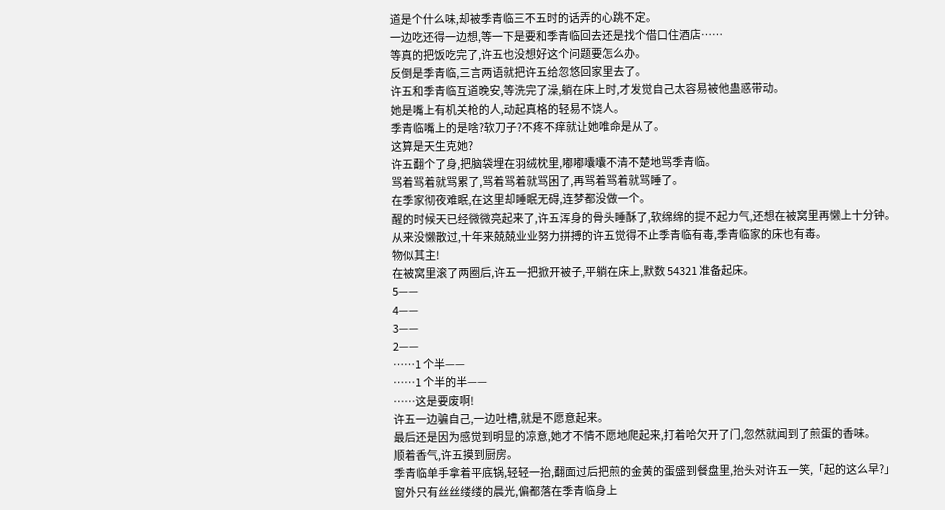道是个什么味,却被季青临三不五时的话弄的心跳不定。
一边吃还得一边想,等一下是要和季青临回去还是找个借口住酒店……
等真的把饭吃完了,许五也没想好这个问题要怎么办。
反倒是季青临,三言两语就把许五给忽悠回家里去了。
许五和季青临互道晚安,等洗完了澡,躺在床上时,才发觉自己太容易被他蛊惑带动。
她是嘴上有机关枪的人,动起真格的轻易不饶人。
季青临嘴上的是啥?软刀子?不疼不痒就让她唯命是从了。
这算是天生克她?
许五翻个了身,把脑袋埋在羽绒枕里,嘟嘟囔囔不清不楚地骂季青临。
骂着骂着就骂累了,骂着骂着就骂困了,再骂着骂着就骂睡了。
在季家彻夜难眠,在这里却睡眠无碍,连梦都没做一个。
醒的时候天已经微微亮起来了,许五浑身的骨头睡酥了,软绵绵的提不起力气,还想在被窝里再懒上十分钟。
从来没懒散过,十年来兢兢业业努力拼搏的许五觉得不止季青临有毒,季青临家的床也有毒。
物似其主!
在被窝里滚了两圈后,许五一把掀开被子,平躺在床上,默数 54321 准备起床。
5——
4——
3——
2——
……1 个半——
……1 个半的半——
……这是要废啊!
许五一边骗自己,一边吐槽,就是不愿意起来。
最后还是因为感觉到明显的凉意,她才不情不愿地爬起来,打着哈欠开了门,忽然就闻到了煎蛋的香味。
顺着香气,许五摸到厨房。
季青临单手拿着平底锅,轻轻一抬,翻面过后把煎的金黄的蛋盛到餐盘里,抬头对许五一笑,「起的这么早?」
窗外只有丝丝缕缕的晨光,偏都落在季青临身上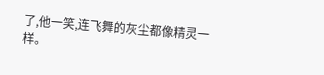了,他一笑,连飞舞的灰尘都像精灵一样。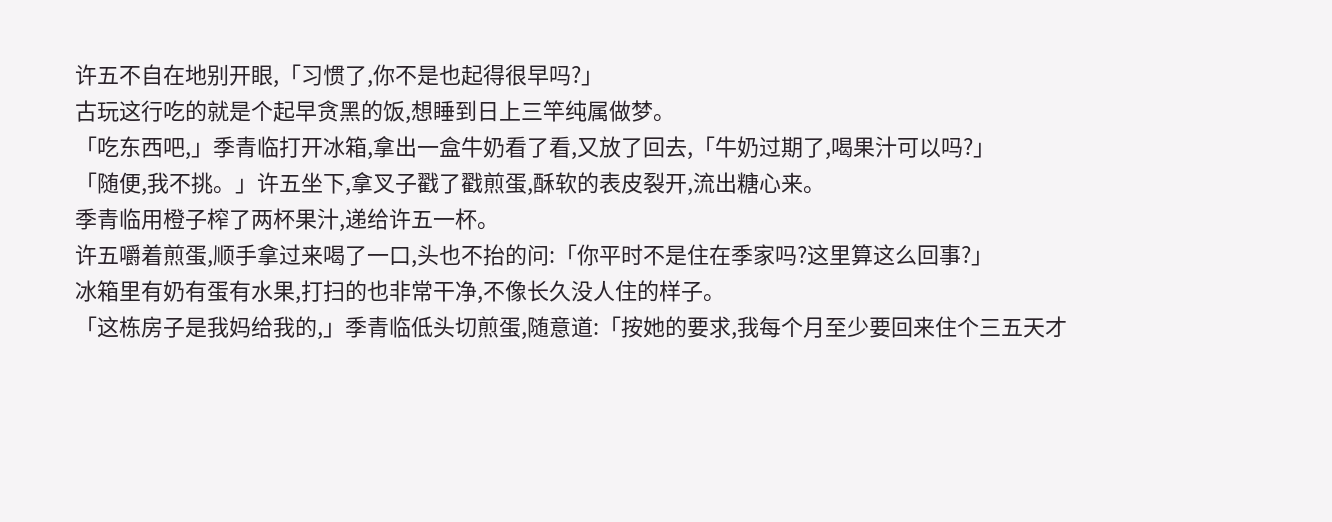许五不自在地别开眼,「习惯了,你不是也起得很早吗?」
古玩这行吃的就是个起早贪黑的饭,想睡到日上三竿纯属做梦。
「吃东西吧,」季青临打开冰箱,拿出一盒牛奶看了看,又放了回去,「牛奶过期了,喝果汁可以吗?」
「随便,我不挑。」许五坐下,拿叉子戳了戳煎蛋,酥软的表皮裂开,流出糖心来。
季青临用橙子榨了两杯果汁,递给许五一杯。
许五嚼着煎蛋,顺手拿过来喝了一口,头也不抬的问:「你平时不是住在季家吗?这里算这么回事?」
冰箱里有奶有蛋有水果,打扫的也非常干净,不像长久没人住的样子。
「这栋房子是我妈给我的,」季青临低头切煎蛋,随意道:「按她的要求,我每个月至少要回来住个三五天才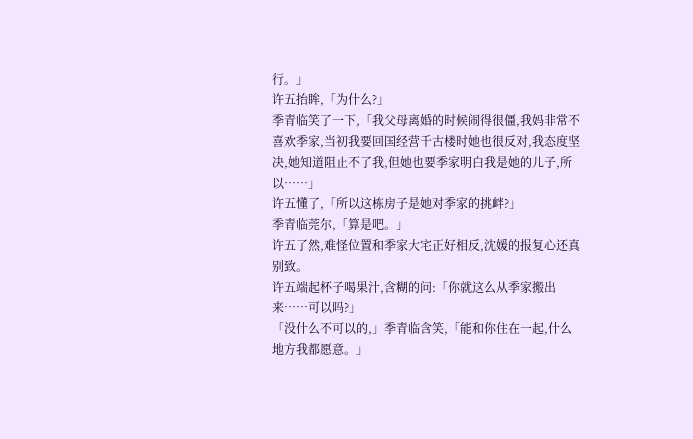行。」
许五抬眸,「为什么?」
季青临笑了一下,「我父母离婚的时候闹得很僵,我妈非常不喜欢季家,当初我要回国经营千古楼时她也很反对,我态度坚决,她知道阻止不了我,但她也要季家明白我是她的儿子,所以……」
许五懂了,「所以这栋房子是她对季家的挑衅?」
季青临莞尔,「算是吧。」
许五了然,难怪位置和季家大宅正好相反,沈媛的报复心还真别致。
许五端起杯子喝果汁,含糊的问:「你就这么从季家搬出来……可以吗?」
「没什么不可以的,」季青临含笑,「能和你住在一起,什么地方我都愿意。」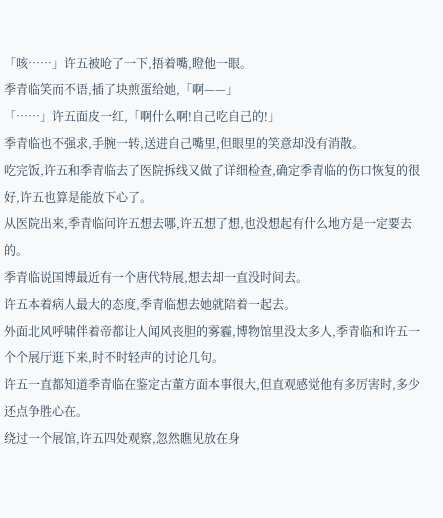「咳……」许五被呛了一下,捂着嘴,瞪他一眼。
季青临笑而不语,插了块煎蛋给她,「啊——」
「……」许五面皮一红,「啊什么啊!自己吃自己的!」
季青临也不强求,手腕一转,送进自己嘴里,但眼里的笑意却没有消散。
吃完饭,许五和季青临去了医院拆线又做了详细检查,确定季青临的伤口恢复的很好,许五也算是能放下心了。
从医院出来,季青临问许五想去哪,许五想了想,也没想起有什么地方是一定要去的。
季青临说国博最近有一个唐代特展,想去却一直没时间去。
许五本着病人最大的态度,季青临想去她就陪着一起去。
外面北风呼啸伴着帝都让人闻风丧胆的雾霾,博物馆里没太多人,季青临和许五一个个展厅逛下来,时不时轻声的讨论几句。
许五一直都知道季青临在鉴定古董方面本事很大,但直观感觉他有多厉害时,多少还点争胜心在。
绕过一个展馆,许五四处观察,忽然瞧见放在身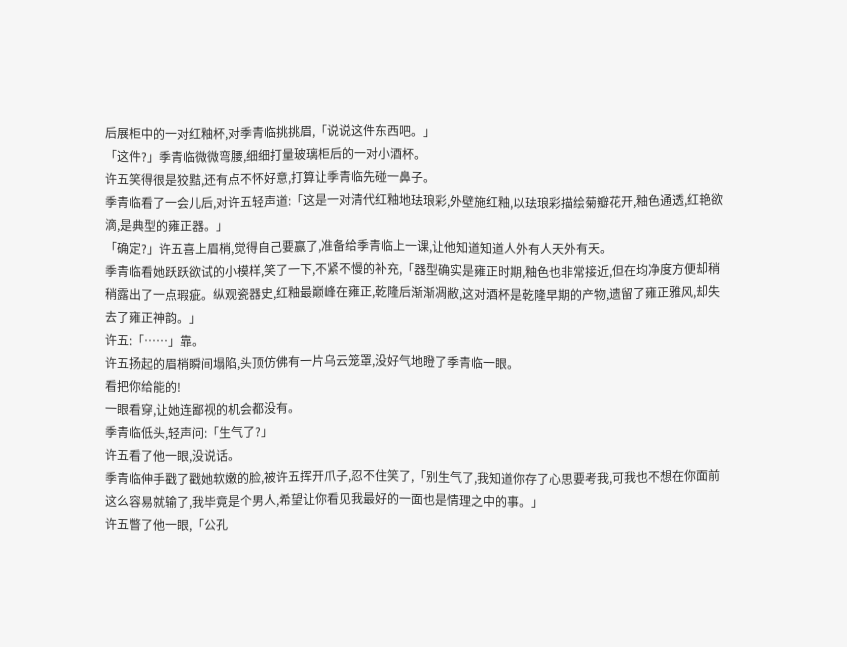后展柜中的一对红釉杯,对季青临挑挑眉,「说说这件东西吧。」
「这件?」季青临微微弯腰,细细打量玻璃柜后的一对小酒杯。
许五笑得很是狡黠,还有点不怀好意,打算让季青临先碰一鼻子。
季青临看了一会儿后,对许五轻声道:「这是一对清代红釉地珐琅彩,外壁施红釉,以珐琅彩描绘菊瓣花开,釉色通透,红艳欲滴,是典型的雍正器。」
「确定?」许五喜上眉梢,觉得自己要赢了,准备给季青临上一课,让他知道知道人外有人天外有天。
季青临看她跃跃欲试的小模样,笑了一下,不紧不慢的补充,「器型确实是雍正时期,釉色也非常接近,但在均净度方便却稍稍露出了一点瑕疵。纵观瓷器史,红釉最巅峰在雍正,乾隆后渐渐凋敝,这对酒杯是乾隆早期的产物,遗留了雍正雅风,却失去了雍正神韵。」
许五:「……」靠。
许五扬起的眉梢瞬间塌陷,头顶仿佛有一片乌云笼罩,没好气地瞪了季青临一眼。
看把你给能的!
一眼看穿,让她连鄙视的机会都没有。
季青临低头,轻声问:「生气了?」
许五看了他一眼,没说话。
季青临伸手戳了戳她软嫩的脸,被许五挥开爪子,忍不住笑了,「别生气了,我知道你存了心思要考我,可我也不想在你面前这么容易就输了,我毕竟是个男人,希望让你看见我最好的一面也是情理之中的事。」
许五瞥了他一眼,「公孔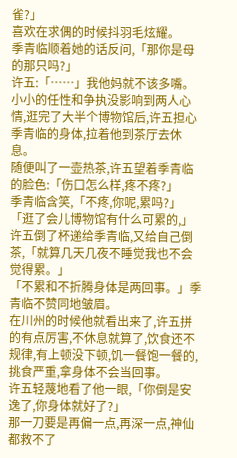雀?」
喜欢在求偶的时候抖羽毛炫耀。
季青临顺着她的话反问,「那你是母的那只吗?」
许五:「……」我他妈就不该多嘴。
小小的任性和争执没影响到两人心情,逛完了大半个博物馆后,许五担心季青临的身体,拉着他到茶厅去休息。
随便叫了一壶热茶,许五望着季青临的脸色:「伤口怎么样,疼不疼?」
季青临含笑,「不疼,你呢,累吗?」
「逛了会儿博物馆有什么可累的,」许五倒了杯递给季青临,又给自己倒茶,「就算几天几夜不睡觉我也不会觉得累。」
「不累和不折腾身体是两回事。」季青临不赞同地皱眉。
在川州的时候他就看出来了,许五拼的有点厉害,不休息就算了,饮食还不规律,有上顿没下顿,饥一餐饱一餐的,挑食严重,拿身体不会当回事。
许五轻蔑地看了他一眼,「你倒是安逸了,你身体就好了?」
那一刀要是再偏一点,再深一点,神仙都救不了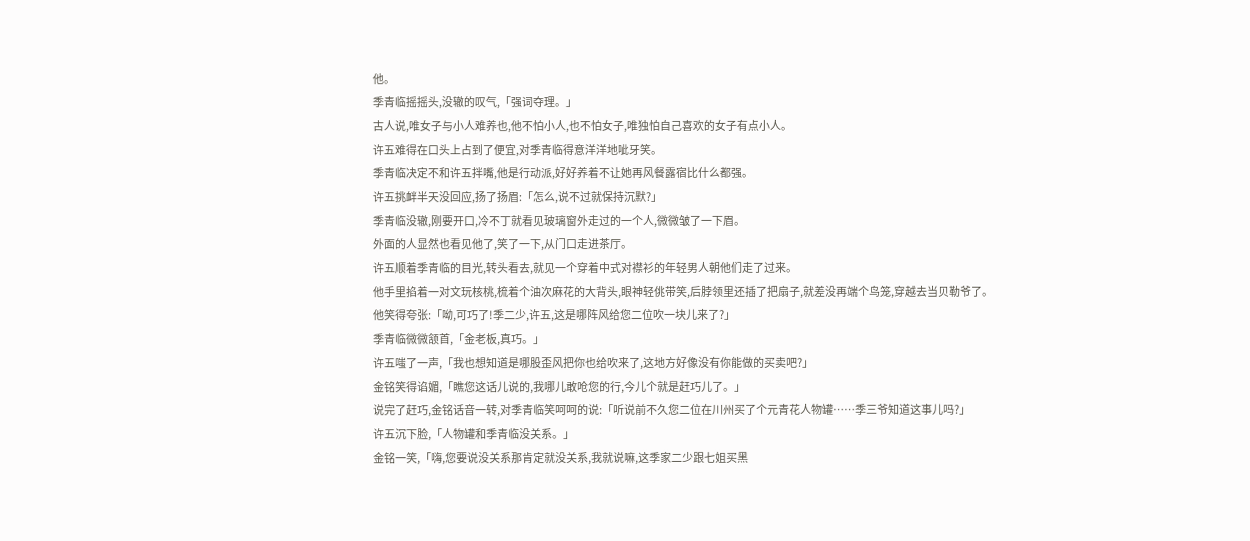他。
季青临摇摇头,没辙的叹气,「强词夺理。」
古人说,唯女子与小人难养也,他不怕小人,也不怕女子,唯独怕自己喜欢的女子有点小人。
许五难得在口头上占到了便宜,对季青临得意洋洋地呲牙笑。
季青临决定不和许五拌嘴,他是行动派,好好养着不让她再风餐露宿比什么都强。
许五挑衅半天没回应,扬了扬眉:「怎么,说不过就保持沉默?」
季青临没辙,刚要开口,冷不丁就看见玻璃窗外走过的一个人,微微皱了一下眉。
外面的人显然也看见他了,笑了一下,从门口走进茶厅。
许五顺着季青临的目光,转头看去,就见一个穿着中式对襟衫的年轻男人朝他们走了过来。
他手里掐着一对文玩核桃,梳着个油次麻花的大背头,眼神轻佻带笑,后脖领里还插了把扇子,就差没再端个鸟笼,穿越去当贝勒爷了。
他笑得夸张:「呦,可巧了!季二少,许五,这是哪阵风给您二位吹一块儿来了?」
季青临微微颔首,「金老板,真巧。」
许五嗤了一声,「我也想知道是哪股歪风把你也给吹来了,这地方好像没有你能做的买卖吧?」
金铭笑得谄媚,「瞧您这话儿说的,我哪儿敢呛您的行,今儿个就是赶巧儿了。」
说完了赶巧,金铭话音一转,对季青临笑呵呵的说:「听说前不久您二位在川州买了个元青花人物罐……季三爷知道这事儿吗?」
许五沉下脸,「人物罐和季青临没关系。」
金铭一笑,「嗨,您要说没关系那肯定就没关系,我就说嘛,这季家二少跟七姐买黑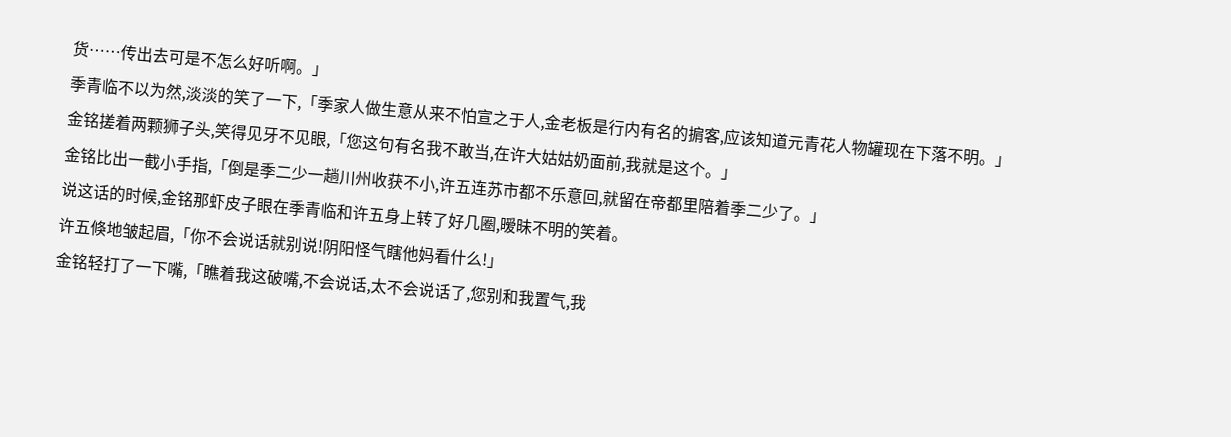货……传出去可是不怎么好听啊。」
季青临不以为然,淡淡的笑了一下,「季家人做生意从来不怕宣之于人,金老板是行内有名的掮客,应该知道元青花人物罐现在下落不明。」
金铭搓着两颗狮子头,笑得见牙不见眼,「您这句有名我不敢当,在许大姑姑奶面前,我就是这个。」
金铭比出一截小手指,「倒是季二少一趟川州收获不小,许五连苏市都不乐意回,就留在帝都里陪着季二少了。」
说这话的时候,金铭那虾皮子眼在季青临和许五身上转了好几圈,暧昧不明的笑着。
许五倏地皱起眉,「你不会说话就别说!阴阳怪气瞎他妈看什么!」
金铭轻打了一下嘴,「瞧着我这破嘴,不会说话,太不会说话了,您别和我置气,我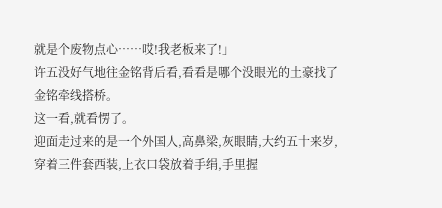就是个废物点心……哎!我老板来了!」
许五没好气地往金铭背后看,看看是哪个没眼光的土豪找了金铭牵线搭桥。
这一看,就看愣了。
迎面走过来的是一个外国人,高鼻梁,灰眼睛,大约五十来岁,穿着三件套西装,上衣口袋放着手绢,手里握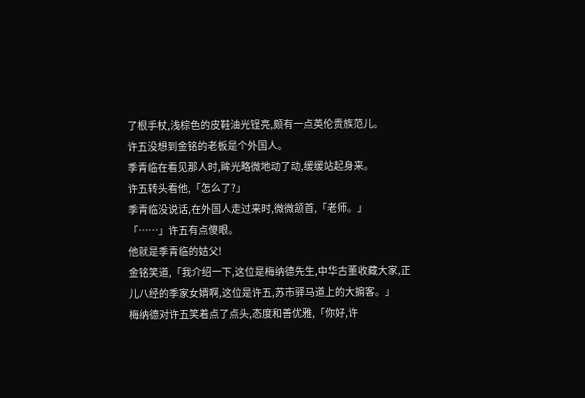了根手杖,浅棕色的皮鞋油光锃亮,颇有一点英伦贵族范儿。
许五没想到金铭的老板是个外国人。
季青临在看见那人时,眸光略微地动了动,缓缓站起身来。
许五转头看他,「怎么了?」
季青临没说话,在外国人走过来时,微微颔首,「老师。」
「……」许五有点傻眼。
他就是季青临的姑父!
金铭笑道,「我介绍一下,这位是梅纳德先生,中华古董收藏大家,正儿八经的季家女婿啊,这位是许五,苏市驿马道上的大掮客。」
梅纳德对许五笑着点了点头,态度和善优雅,「你好,许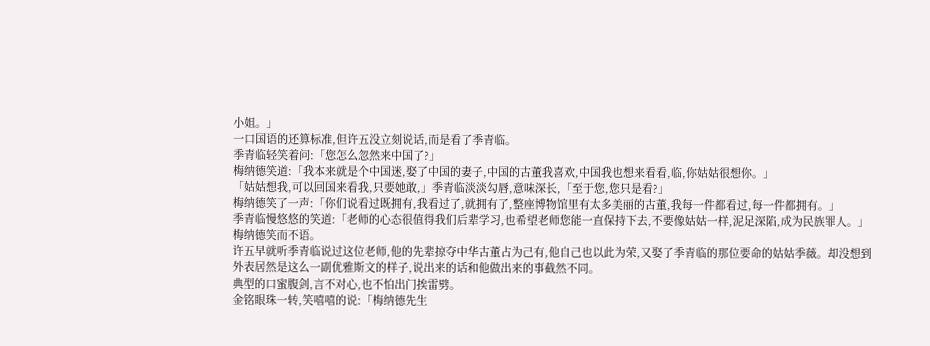小姐。」
一口国语的还算标准,但许五没立刻说话,而是看了季青临。
季青临轻笑着问:「您怎么忽然来中国了?」
梅纳德笑道:「我本来就是个中国迷,娶了中国的妻子,中国的古董我喜欢,中国我也想来看看,临,你姑姑很想你。」
「姑姑想我,可以回国来看我,只要她敢,」季青临淡淡勾唇,意味深长,「至于您,您只是看?」
梅纳德笑了一声:「你们说看过既拥有,我看过了,就拥有了,整座博物馆里有太多美丽的古董,我每一件都看过,每一件都拥有。」
季青临慢悠悠的笑道:「老师的心态很值得我们后辈学习,也希望老师您能一直保持下去,不要像姑姑一样,泥足深陷,成为民族罪人。」
梅纳德笑而不语。
许五早就听季青临说过这位老师,他的先辈掠夺中华古董占为己有,他自己也以此为荣,又娶了季青临的那位要命的姑姑季薇。却没想到外表居然是这么一副优雅斯文的样子,说出来的话和他做出来的事截然不同。
典型的口蜜腹剑,言不对心,也不怕出门挨雷劈。
金铭眼珠一转,笑嘻嘻的说:「梅纳德先生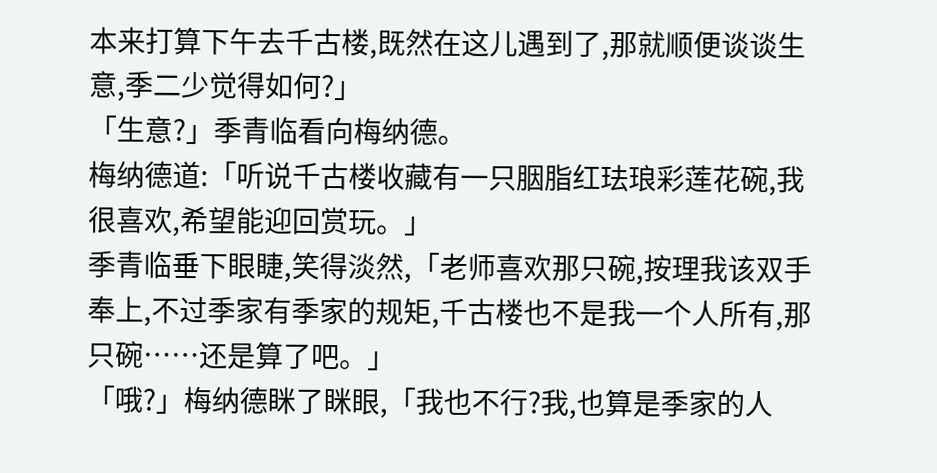本来打算下午去千古楼,既然在这儿遇到了,那就顺便谈谈生意,季二少觉得如何?」
「生意?」季青临看向梅纳德。
梅纳德道:「听说千古楼收藏有一只胭脂红珐琅彩莲花碗,我很喜欢,希望能迎回赏玩。」
季青临垂下眼睫,笑得淡然,「老师喜欢那只碗,按理我该双手奉上,不过季家有季家的规矩,千古楼也不是我一个人所有,那只碗……还是算了吧。」
「哦?」梅纳德眯了眯眼,「我也不行?我,也算是季家的人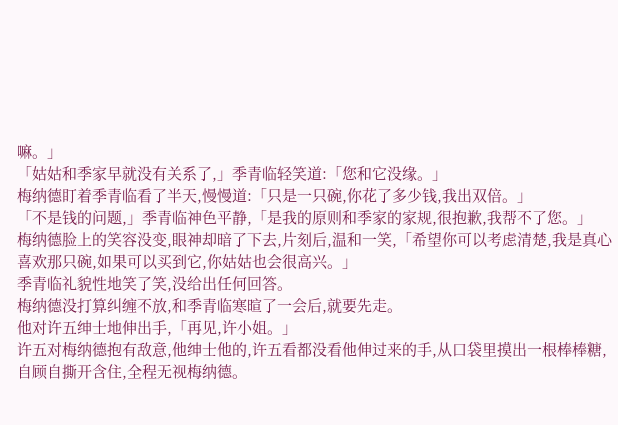嘛。」
「姑姑和季家早就没有关系了,」季青临轻笑道:「您和它没缘。」
梅纳德盯着季青临看了半天,慢慢道:「只是一只碗,你花了多少钱,我出双倍。」
「不是钱的问题,」季青临神色平静,「是我的原则和季家的家规,很抱歉,我帮不了您。」
梅纳德脸上的笑容没变,眼神却暗了下去,片刻后,温和一笑,「希望你可以考虑清楚,我是真心喜欢那只碗,如果可以买到它,你姑姑也会很高兴。」
季青临礼貌性地笑了笑,没给出任何回答。
梅纳德没打算纠缠不放,和季青临寒暄了一会后,就要先走。
他对许五绅士地伸出手,「再见,许小姐。」
许五对梅纳德抱有敌意,他绅士他的,许五看都没看他伸过来的手,从口袋里摸出一根棒棒糖,自顾自撕开含住,全程无视梅纳德。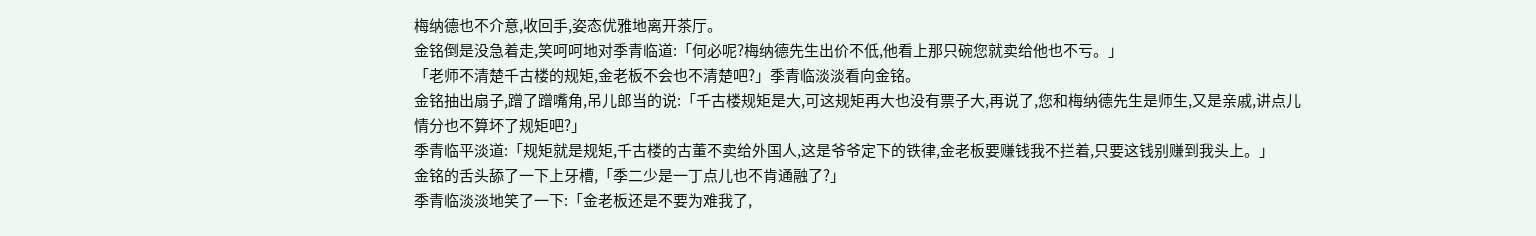梅纳德也不介意,收回手,姿态优雅地离开茶厅。
金铭倒是没急着走,笑呵呵地对季青临道:「何必呢?梅纳德先生出价不低,他看上那只碗您就卖给他也不亏。」
「老师不清楚千古楼的规矩,金老板不会也不清楚吧?」季青临淡淡看向金铭。
金铭抽出扇子,蹭了蹭嘴角,吊儿郎当的说:「千古楼规矩是大,可这规矩再大也没有票子大,再说了,您和梅纳德先生是师生,又是亲戚,讲点儿情分也不算坏了规矩吧?」
季青临平淡道:「规矩就是规矩,千古楼的古董不卖给外国人,这是爷爷定下的铁律,金老板要赚钱我不拦着,只要这钱别赚到我头上。」
金铭的舌头舔了一下上牙槽,「季二少是一丁点儿也不肯通融了?」
季青临淡淡地笑了一下:「金老板还是不要为难我了,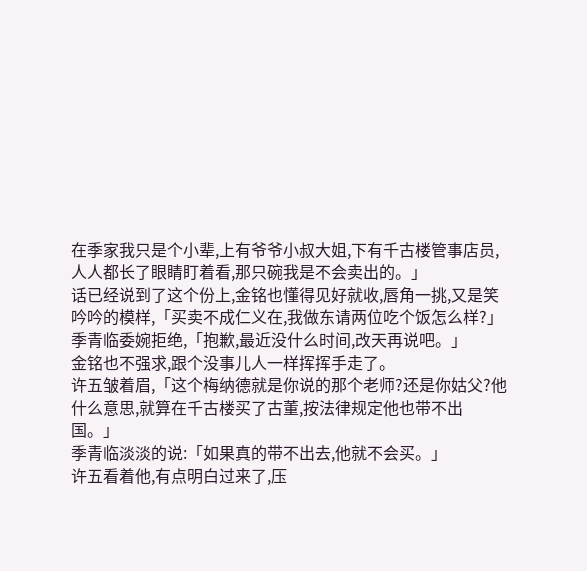在季家我只是个小辈,上有爷爷小叔大姐,下有千古楼管事店员,人人都长了眼睛盯着看,那只碗我是不会卖出的。」
话已经说到了这个份上,金铭也懂得见好就收,唇角一挑,又是笑吟吟的模样,「买卖不成仁义在,我做东请两位吃个饭怎么样?」
季青临委婉拒绝,「抱歉,最近没什么时间,改天再说吧。」
金铭也不强求,跟个没事儿人一样挥挥手走了。
许五皱着眉,「这个梅纳德就是你说的那个老师?还是你姑父?他什么意思,就算在千古楼买了古董,按法律规定他也带不出国。」
季青临淡淡的说:「如果真的带不出去,他就不会买。」
许五看着他,有点明白过来了,压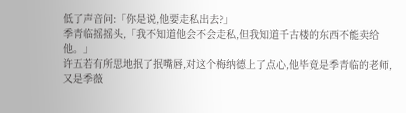低了声音问:「你是说,他要走私出去?」
季青临摇摇头,「我不知道他会不会走私,但我知道千古楼的东西不能卖给他。」
许五若有所思地抿了抿嘴唇,对这个梅纳德上了点心,他毕竟是季青临的老师,又是季薇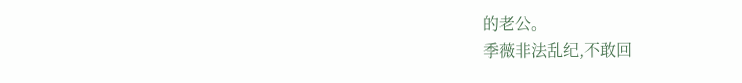的老公。
季薇非法乱纪,不敢回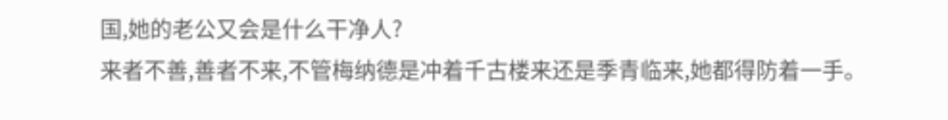国,她的老公又会是什么干净人?
来者不善,善者不来,不管梅纳德是冲着千古楼来还是季青临来,她都得防着一手。